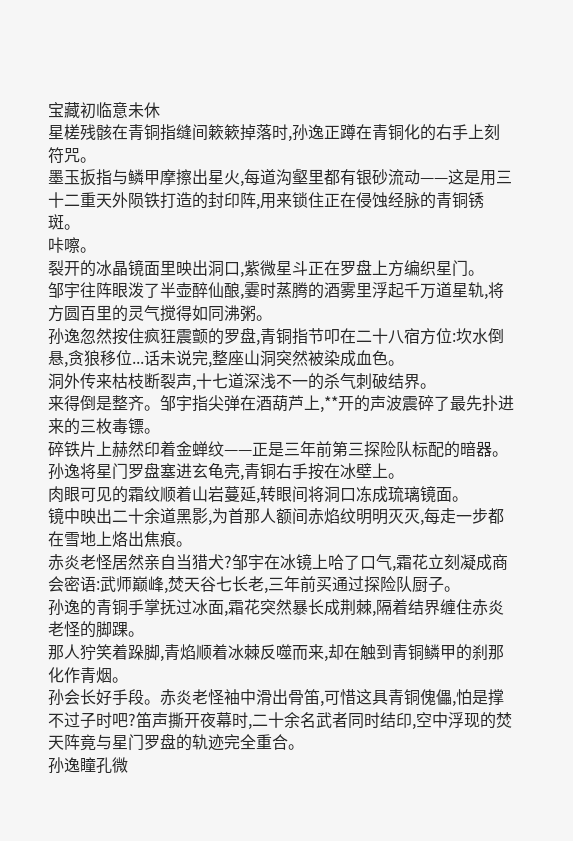宝藏初临意未休
星槎残骸在青铜指缝间簌簌掉落时,孙逸正蹲在青铜化的右手上刻符咒。
墨玉扳指与鳞甲摩擦出星火,每道沟壑里都有银砂流动——这是用三十二重天外陨铁打造的封印阵,用来锁住正在侵蚀经脉的青铜锈斑。
咔嚓。
裂开的冰晶镜面里映出洞口,紫微星斗正在罗盘上方编织星门。
邹宇往阵眼泼了半壶醉仙酿,霎时蒸腾的酒雾里浮起千万道星轨,将方圆百里的灵气搅得如同沸粥。
孙逸忽然按住疯狂震颤的罗盘,青铜指节叩在二十八宿方位:坎水倒悬,贪狼移位...话未说完,整座山洞突然被染成血色。
洞外传来枯枝断裂声,十七道深浅不一的杀气刺破结界。
来得倒是整齐。邹宇指尖弹在酒葫芦上,**开的声波震碎了最先扑进来的三枚毒镖。
碎铁片上赫然印着金蝉纹——正是三年前第三探险队标配的暗器。
孙逸将星门罗盘塞进玄龟壳,青铜右手按在冰壁上。
肉眼可见的霜纹顺着山岩蔓延,转眼间将洞口冻成琉璃镜面。
镜中映出二十余道黑影,为首那人额间赤焰纹明明灭灭,每走一步都在雪地上烙出焦痕。
赤炎老怪居然亲自当猎犬?邹宇在冰镜上哈了口气,霜花立刻凝成商会密语:武师巅峰,焚天谷七长老,三年前买通过探险队厨子。
孙逸的青铜手掌抚过冰面,霜花突然暴长成荆棘,隔着结界缠住赤炎老怪的脚踝。
那人狞笑着跺脚,青焰顺着冰棘反噬而来,却在触到青铜鳞甲的刹那化作青烟。
孙会长好手段。赤炎老怪袖中滑出骨笛,可惜这具青铜傀儡,怕是撑不过子时吧?笛声撕开夜幕时,二十余名武者同时结印,空中浮现的焚天阵竟与星门罗盘的轨迹完全重合。
孙逸瞳孔微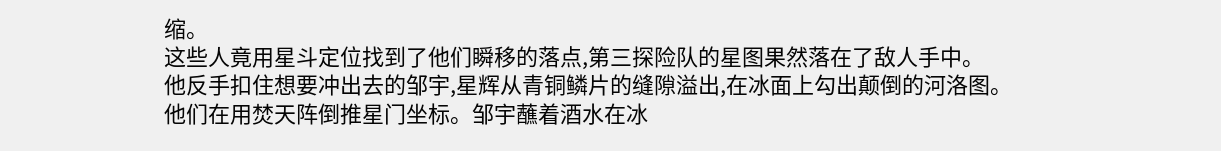缩。
这些人竟用星斗定位找到了他们瞬移的落点,第三探险队的星图果然落在了敌人手中。
他反手扣住想要冲出去的邹宇,星辉从青铜鳞片的缝隙溢出,在冰面上勾出颠倒的河洛图。
他们在用焚天阵倒推星门坐标。邹宇蘸着酒水在冰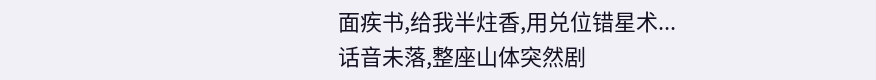面疾书,给我半炷香,用兑位错星术...
话音未落,整座山体突然剧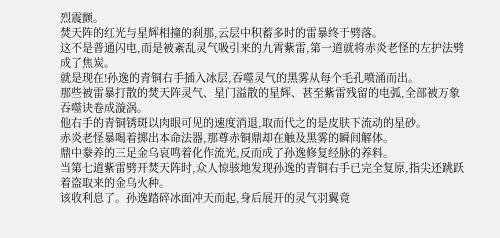烈震颤。
焚天阵的红光与星辉相撞的刹那,云层中积蓄多时的雷暴终于劈落。
这不是普通闪电,而是被紊乱灵气吸引来的九霄紫雷,第一道就将赤炎老怪的左护法劈成了焦炭。
就是现在!孙逸的青铜右手插入冰层,吞噬灵气的黑雾从每个毛孔喷涌而出。
那些被雷暴打散的焚天阵灵气、星门溢散的星辉、甚至紫雷残留的电弧,全部被万象吞噬诀卷成漩涡。
他右手的青铜锈斑以肉眼可见的速度消退,取而代之的是皮肤下流动的星砂。
赤炎老怪暴喝着掷出本命法器,那尊赤铜鼎却在触及黑雾的瞬间解体。
鼎中豢养的三足金乌哀鸣着化作流光,反而成了孙逸修复经脉的养料。
当第七道紫雷劈开焚天阵时,众人惊骇地发现孙逸的青铜右手已完全复原,指尖还跳跃着盗取来的金乌火种。
该收利息了。孙逸踏碎冰面冲天而起,身后展开的灵气羽翼竟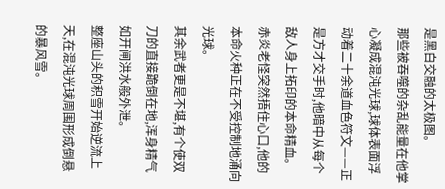是黑白交融的太极图。
那些被吞噬的杂乱能量在他掌心凝成混沌光球,球体表面浮动着二十余道血色符文——正是方才交手时,他暗中从每个敌人身上拓印的本命精血。
赤炎老怪突然捂住心口,他的本命火种正在不受控制地涌向光球。
其余武者更是不堪,有个使双刀的直接跪倒在地,浑身精气如开闸洪水般外泄。
整座山头的积雪开始逆流上天,在混沌光球周围形成倒悬的暴风雪。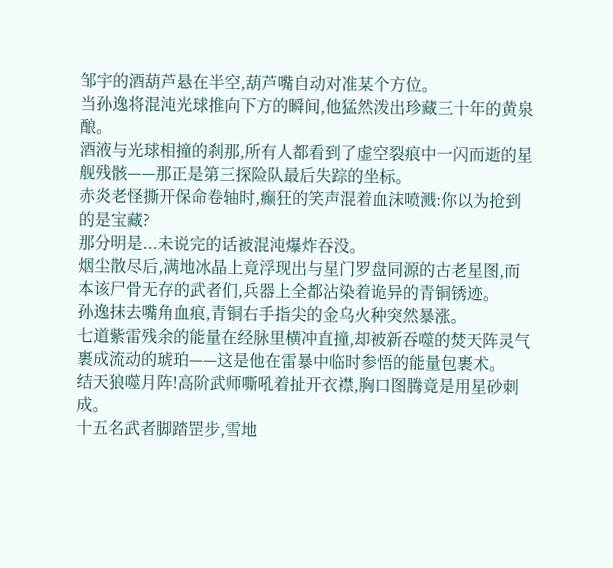邹宇的酒葫芦悬在半空,葫芦嘴自动对准某个方位。
当孙逸将混沌光球推向下方的瞬间,他猛然泼出珍藏三十年的黄泉酿。
酒液与光球相撞的刹那,所有人都看到了虚空裂痕中一闪而逝的星舰残骸——那正是第三探险队最后失踪的坐标。
赤炎老怪撕开保命卷轴时,癫狂的笑声混着血沫喷溅:你以为抢到的是宝藏?
那分明是...未说完的话被混沌爆炸吞没。
烟尘散尽后,满地冰晶上竟浮现出与星门罗盘同源的古老星图,而本该尸骨无存的武者们,兵器上全都沾染着诡异的青铜锈迹。
孙逸抹去嘴角血痕,青铜右手指尖的金乌火种突然暴涨。
七道紫雷残余的能量在经脉里横冲直撞,却被新吞噬的焚天阵灵气裹成流动的琥珀——这是他在雷暴中临时参悟的能量包裹术。
结天狼噬月阵!高阶武师嘶吼着扯开衣襟,胸口图腾竟是用星砂刺成。
十五名武者脚踏罡步,雪地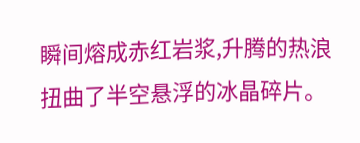瞬间熔成赤红岩浆,升腾的热浪扭曲了半空悬浮的冰晶碎片。